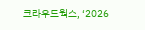크라우드웍스, ‘2026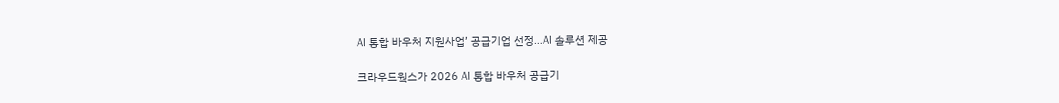AI 통합 바우처 지원사업’ 공급기업 선정…AI 솔루션 제공

크라우드웍스가 2026 AI 통합 바우처 공급기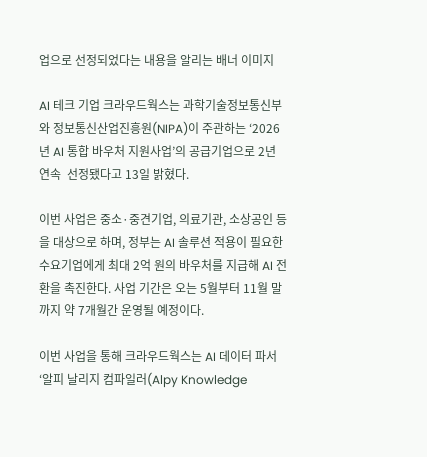업으로 선정되었다는 내용을 알리는 배너 이미지

AI 테크 기업 크라우드웍스는 과학기술정보통신부와 정보통신산업진흥원(NIPA)이 주관하는 ‘2026년 AI 통합 바우처 지원사업’의 공급기업으로 2년 연속  선정됐다고 13일 밝혔다.

이번 사업은 중소·중견기업, 의료기관, 소상공인 등을 대상으로 하며, 정부는 AI 솔루션 적용이 필요한 수요기업에게 최대 2억 원의 바우처를 지급해 AI 전환을 촉진한다. 사업 기간은 오는 5월부터 11월 말까지 약 7개월간 운영될 예정이다.

이번 사업을 통해 크라우드웍스는 AI 데이터 파서 ‘알피 날리지 컴파일러(Alpy Knowledge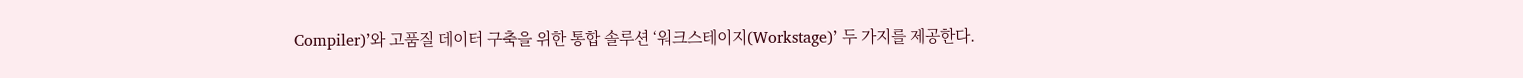Compiler)’와 고품질 데이터 구축을 위한 통합 솔루션 ‘워크스테이지(Workstage)’ 두 가지를 제공한다.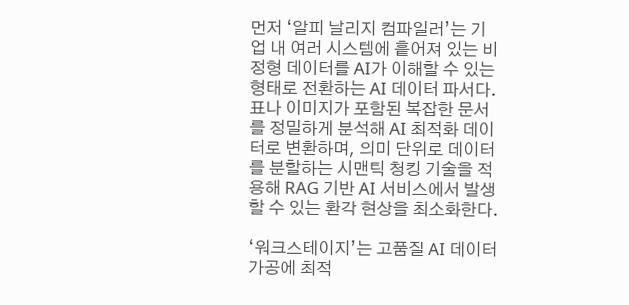먼저 ‘알피 날리지 컴파일러’는 기업 내 여러 시스템에 흩어져 있는 비정형 데이터를 AI가 이해할 수 있는 형태로 전환하는 AI 데이터 파서다. 표나 이미지가 포함된 복잡한 문서를 정밀하게 분석해 AI 최적화 데이터로 변환하며, 의미 단위로 데이터를 분할하는 시맨틱 청킹 기술을 적용해 RAG 기반 AI 서비스에서 발생할 수 있는 환각 현상을 최소화한다.

‘워크스테이지’는 고품질 AI 데이터 가공에 최적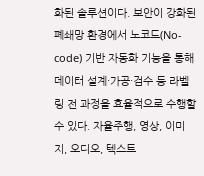화된 솔루션이다. 보안이 강화된 폐쇄망 환경에서 노코드(No-code) 기반 자동화 기능을 통해 데이터 설계·가공·검수 등 라벨링 전 과정을 효율적으로 수행할 수 있다. 자율주행, 영상, 이미지, 오디오, 텍스트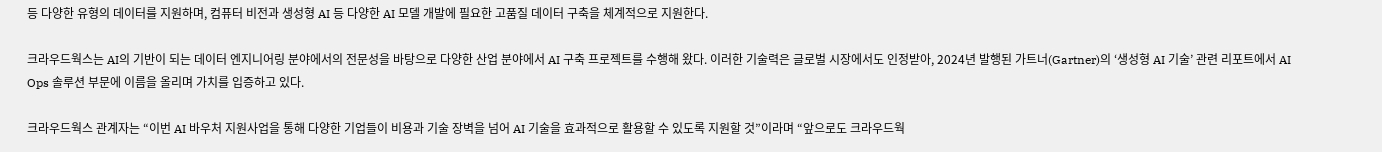등 다양한 유형의 데이터를 지원하며, 컴퓨터 비전과 생성형 AI 등 다양한 AI 모델 개발에 필요한 고품질 데이터 구축을 체계적으로 지원한다.

크라우드웍스는 AI의 기반이 되는 데이터 엔지니어링 분야에서의 전문성을 바탕으로 다양한 산업 분야에서 AI 구축 프로젝트를 수행해 왔다. 이러한 기술력은 글로벌 시장에서도 인정받아, 2024년 발행된 가트너(Gartner)의 ‘생성형 AI 기술’ 관련 리포트에서 AI Ops 솔루션 부문에 이름을 올리며 가치를 입증하고 있다.

크라우드웍스 관계자는 “이번 AI 바우처 지원사업을 통해 다양한 기업들이 비용과 기술 장벽을 넘어 AI 기술을 효과적으로 활용할 수 있도록 지원할 것”이라며 “앞으로도 크라우드웍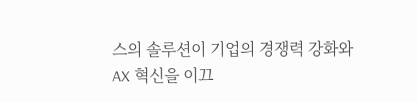스의 솔루션이 기업의 경쟁력 강화와 AX 혁신을 이끄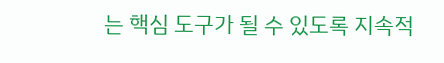는 핵심 도구가 될 수 있도록 지속적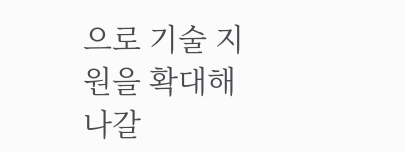으로 기술 지원을 확대해 나갈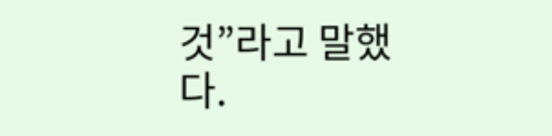것”라고 말했다.